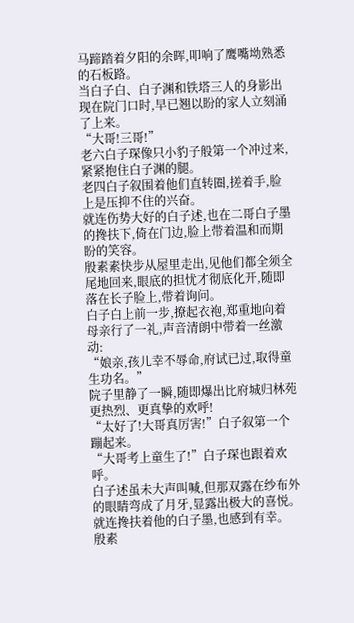马蹄踏着夕阳的余晖,叩响了鹰嘴坳熟悉的石板路。
当白子白、白子渊和铁塔三人的身影出现在院门口时,早已翘以盼的家人立刻涌了上来。
“大哥!三哥!”
老六白子琛像只小豹子般第一个冲过来,紧紧抱住白子渊的腿。
老四白子叙围着他们直转圈,搓着手,脸上是压抑不住的兴奋。
就连伤势大好的白子述,也在二哥白子墨的搀扶下,倚在门边,脸上带着温和而期盼的笑容。
殷素素快步从屋里走出,见他们都全须全尾地回来,眼底的担忧才彻底化开,随即落在长子脸上,带着询问。
白子白上前一步,撩起衣袍,郑重地向着母亲行了一礼,声音清朗中带着一丝激动:
“娘亲,孩儿幸不辱命,府试已过,取得童生功名。”
院子里静了一瞬,随即爆出比府城归林苑更热烈、更真挚的欢呼!
“太好了!大哥真厉害!”白子叙第一个蹦起来。
“大哥考上童生了!”白子琛也跟着欢呼。
白子述虽未大声叫喊,但那双露在纱布外的眼睛弯成了月牙,显露出极大的喜悦。
就连搀扶着他的白子墨,也感到有幸。
殷素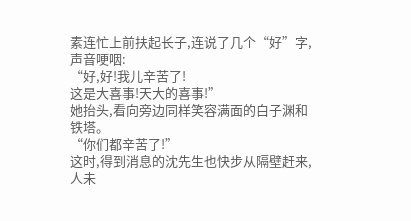素连忙上前扶起长子,连说了几个“好”字,声音哽咽:
“好,好!我儿辛苦了!
这是大喜事!天大的喜事!”
她抬头,看向旁边同样笑容满面的白子渊和铁塔。
“你们都辛苦了!”
这时,得到消息的沈先生也快步从隔壁赶来,人未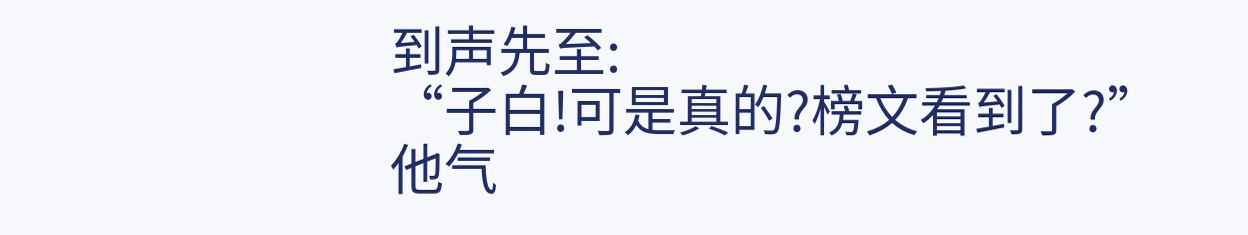到声先至:
“子白!可是真的?榜文看到了?”
他气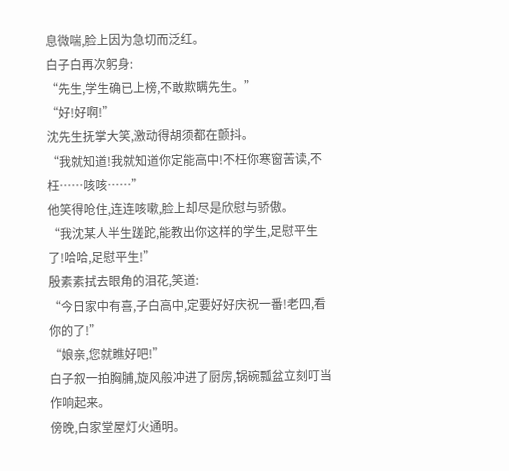息微喘,脸上因为急切而泛红。
白子白再次躬身:
“先生,学生确已上榜,不敢欺瞒先生。”
“好!好啊!”
沈先生抚掌大笑,激动得胡须都在颤抖。
“我就知道!我就知道你定能高中!不枉你寒窗苦读,不枉……咳咳……”
他笑得呛住,连连咳嗽,脸上却尽是欣慰与骄傲。
“我沈某人半生蹉跎,能教出你这样的学生,足慰平生了!哈哈,足慰平生!”
殷素素拭去眼角的泪花,笑道:
“今日家中有喜,子白高中,定要好好庆祝一番!老四,看你的了!”
“娘亲,您就瞧好吧!”
白子叙一拍胸脯,旋风般冲进了厨房,锅碗瓢盆立刻叮当作响起来。
傍晚,白家堂屋灯火通明。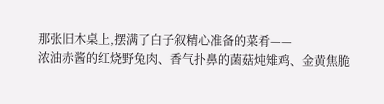那张旧木桌上,摆满了白子叙精心准备的菜肴——
浓油赤酱的红烧野兔肉、香气扑鼻的菌菇炖雉鸡、金黄焦脆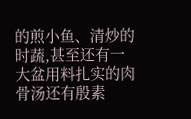的煎小鱼、清炒的时蔬,甚至还有一大盆用料扎实的肉骨汤还有殷素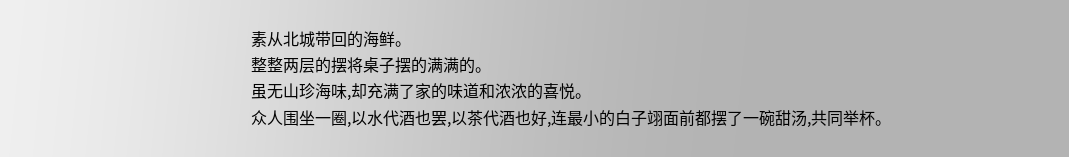素从北城带回的海鲜。
整整两层的摆将桌子摆的满满的。
虽无山珍海味,却充满了家的味道和浓浓的喜悦。
众人围坐一圈,以水代酒也罢,以茶代酒也好,连最小的白子翊面前都摆了一碗甜汤,共同举杯。